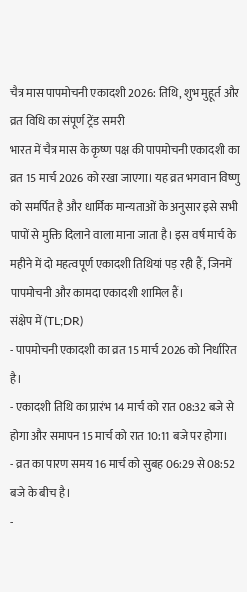चैत्र मास पापमोचनी एकादशी 2026: तिथि, शुभ मुहूर्त और व्रत विधि का संपूर्ण ट्रेंड समरी
भारत में चैत्र मास के कृष्ण पक्ष की पापमोचनी एकादशी का व्रत 15 मार्च 2026 को रखा जाएगा। यह व्रत भगवान विष्णु को समर्पित है और धार्मिक मान्यताओं के अनुसार इसे सभी पापों से मुक्ति दिलाने वाला माना जाता है। इस वर्ष मार्च के महीने में दो महत्वपूर्ण एकादशी तिथियां पड़ रही हैं, जिनमें पापमोचनी और कामदा एकादशी शामिल हैं।
संक्षेप में (TL;DR)
- पापमोचनी एकादशी का व्रत 15 मार्च 2026 को निर्धारित है।
- एकादशी तिथि का प्रारंभ 14 मार्च को रात 08:32 बजे से होगा और समापन 15 मार्च को रात 10:11 बजे पर होगा।
- व्रत का पारण समय 16 मार्च को सुबह 06:29 से 08:52 बजे के बीच है।
-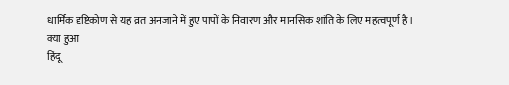धार्मिक दृष्टिकोण से यह व्रत अनजाने में हुए पापों के निवारण और मानसिक शांति के लिए महत्वपूर्ण है।
क्या हुआ
हिंदू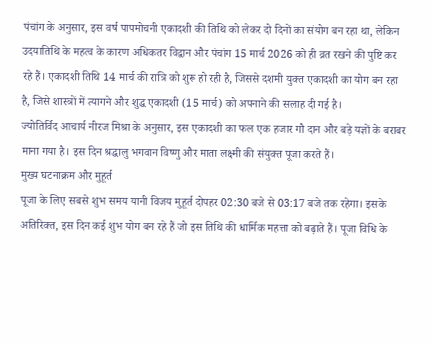पंचांग के अनुसार, इस वर्ष पापमोचनी एकादशी की तिथि को लेकर दो दिनों का संयोग बन रहा था, लेकिन उदयातिथि के महत्व के कारण अधिकतर विद्वान और पंचांग 15 मार्च 2026 को ही व्रत रखने की पुष्टि कर रहे हैं। एकादशी तिथि 14 मार्च की रात्रि को शुरू हो रही है, जिससे दशमी युक्त एकादशी का योग बन रहा है, जिसे शास्त्रों में त्यागने और शुद्ध एकादशी (15 मार्च) को अपनाने की सलाह दी गई है।
ज्योतिर्विद आचार्य नीरज मिश्रा के अनुसार, इस एकादशी का फल एक हजार गौ दान और बड़े यज्ञों के बराबर माना गया है। इस दिन श्रद्धालु भगवान विष्णु और माता लक्ष्मी की संयुक्त पूजा करते हैं।
मुख्य घटनाक्रम और मुहूर्त
पूजा के लिए सबसे शुभ समय यानी विजय मुहूर्त दोपहर 02:30 बजे से 03:17 बजे तक रहेगा। इसके अतिरिक्त, इस दिन कई शुभ योग बन रहे हैं जो इस तिथि की धार्मिक महत्ता को बढ़ाते हैं। पूजा विधि के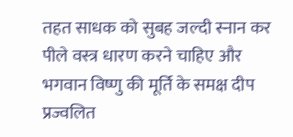तहत साधक को सुबह जल्दी स्नान कर पीले वस्त्र धारण करने चाहिए और भगवान विष्णु की मूर्ति के समक्ष दीप प्रज्वलित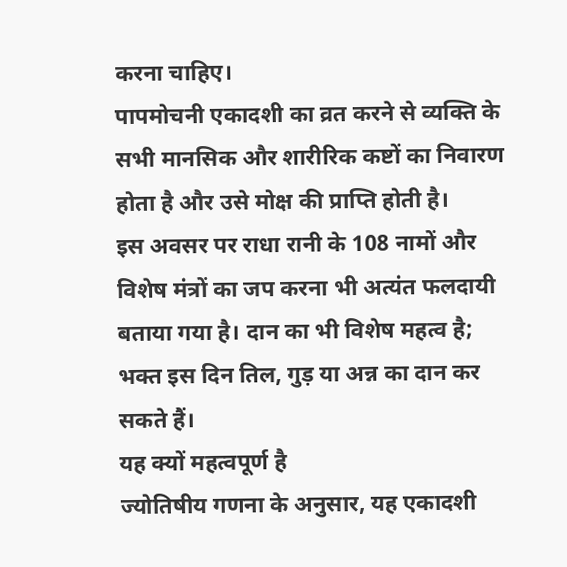करना चाहिए।
पापमोचनी एकादशी का व्रत करने से व्यक्ति के सभी मानसिक और शारीरिक कष्टों का निवारण होता है और उसे मोक्ष की प्राप्ति होती है।
इस अवसर पर राधा रानी के 108 नामों और विशेष मंत्रों का जप करना भी अत्यंत फलदायी बताया गया है। दान का भी विशेष महत्व है; भक्त इस दिन तिल, गुड़ या अन्न का दान कर सकते हैं।
यह क्यों महत्वपूर्ण है
ज्योतिषीय गणना के अनुसार, यह एकादशी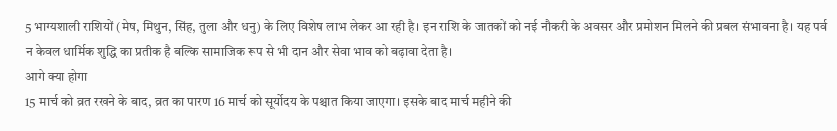5 भाग्यशाली राशियों (मेष, मिथुन, सिंह, तुला और धनु) के लिए विशेष लाभ लेकर आ रही है। इन राशि के जातकों को नई नौकरी के अवसर और प्रमोशन मिलने की प्रबल संभावना है। यह पर्व न केवल धार्मिक शुद्धि का प्रतीक है बल्कि सामाजिक रूप से भी दान और सेवा भाव को बढ़ावा देता है।
आगे क्या होगा
15 मार्च को व्रत रखने के बाद, व्रत का पारण 16 मार्च को सूर्योदय के पश्चात किया जाएगा। इसके बाद मार्च महीने की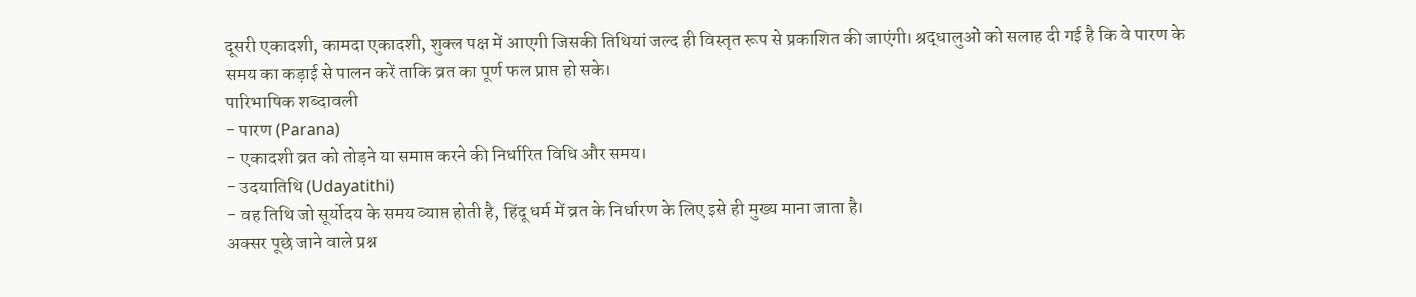दूसरी एकादशी, कामदा एकादशी, शुक्ल पक्ष में आएगी जिसकी तिथियां जल्द ही विस्तृत रूप से प्रकाशित की जाएंगी। श्रद्धालुओं को सलाह दी गई है कि वे पारण के समय का कड़ाई से पालन करें ताकि व्रत का पूर्ण फल प्राप्त हो सके।
पारिभाषिक शब्दावली
- पारण (Parana)
- एकादशी व्रत को तोड़ने या समाप्त करने की निर्धारित विधि और समय।
- उदयातिथि (Udayatithi)
- वह तिथि जो सूर्योदय के समय व्याप्त होती है, हिंदू धर्म में व्रत के निर्धारण के लिए इसे ही मुख्य माना जाता है।
अक्सर पूछे जाने वाले प्रश्न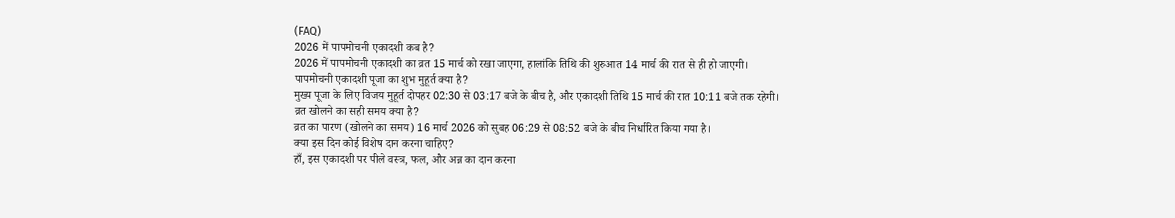(FAQ)
2026 में पापमोचनी एकादशी कब है?
2026 में पापमोचनी एकादशी का व्रत 15 मार्च को रखा जाएगा, हालांकि तिथि की शुरुआत 14 मार्च की रात से ही हो जाएगी।
पापमोचनी एकादशी पूजा का शुभ मुहूर्त क्या है?
मुख्य पूजा के लिए विजय मुहूर्त दोपहर 02:30 से 03:17 बजे के बीच है, और एकादशी तिथि 15 मार्च की रात 10:11 बजे तक रहेगी।
व्रत खोलने का सही समय क्या है?
व्रत का पारण (खोलने का समय) 16 मार्च 2026 को सुबह 06:29 से 08:52 बजे के बीच निर्धारित किया गया है।
क्या इस दिन कोई विशेष दान करना चाहिए?
हाँ, इस एकादशी पर पीले वस्त्र, फल, और अन्न का दान करना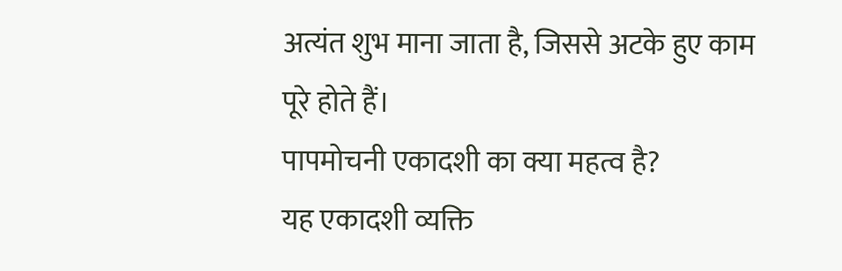अत्यंत शुभ माना जाता है, जिससे अटके हुए काम पूरे होते हैं।
पापमोचनी एकादशी का क्या महत्व है?
यह एकादशी व्यक्ति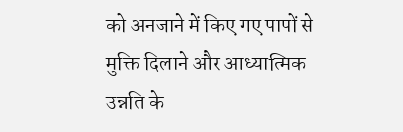को अनजाने में किए गए पापों से मुक्ति दिलाने और आध्यात्मिक उन्नति के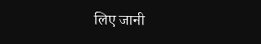लिए जानी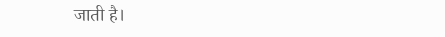जाती है।